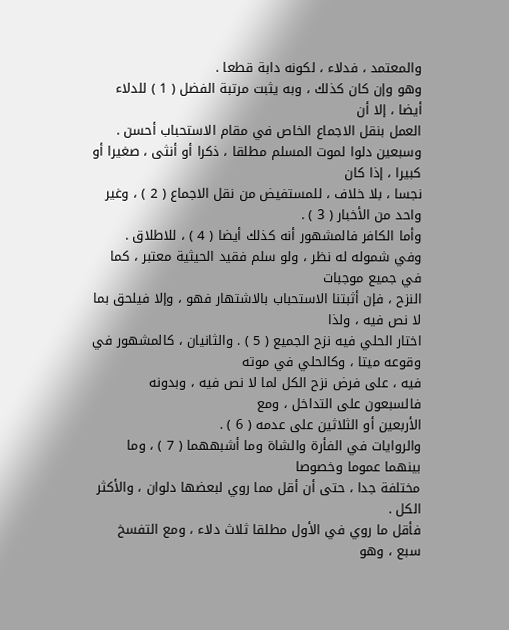والمعتمد ، فدلاء ، لكونه دابة قطعا .
وهو وإن كان كذلك ، وبه يثبت مرتبة الفضل ( 1 ) للدلاء أيضا ، إلا أن
العمل بنقل الاجماع الخاص في مقام الاستحباب أحسن .
وسبعين دلوا لموت المسلم مطلقا ، ذكرا أو أنثى ، صغيرا أو كبيرا ، إذا كان
نجسا ، بلا خلاف ، للمستفيض من نقل الاجماع ( 2 ) ، وغير واحد من الأخبار ( 3 ) .
وأما الكافر فالمشهور أنه كذلك أيضا ( 4 ) ، للاطلاق .
وفي شموله له نظر ، ولو سلم فقيد الحيثية معتبر ، كما في جميع موجبات
النزح ، فإن أثبتنا الاستحباب بالاشتهار فهو ، وإلا فيلحق بما لا نص فيه ، ولذا
اختار الحلي فيه نزح الجميع ( 5 ) . والثانيان ، كالمشهور في وقوعه ميتا ، وكالحلي في موته
فيه ، على فرض نزح الكل لما لا نص فيه ، وبدونه فالسبعون على التداخل ، ومع
الأربعين أو الثلاثين على عدمه ( 6 ) .
والروايات في الفأرة والشاة وما أشبههما ( 7 ) ، وما بينهما عموما وخصوصا
مختلفة جدا ، حتى أن أقل مما روي لبعضها دلوان ، والأكثر الكل .
فأقل ما روي في الأول مطلقا ثلاث دلاء ، ومع التفسخ سبع ، وهو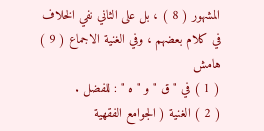المشهور ( 8 ) ، بل على الثاني نفي الخلاف في كلام بعضهم ، وفي الغنية الاجماع ( 9 )
هامش
( 1 ) في " ق " و " ه " : للفضل .
( 2 ) الغنية ( الجوامع الفقهية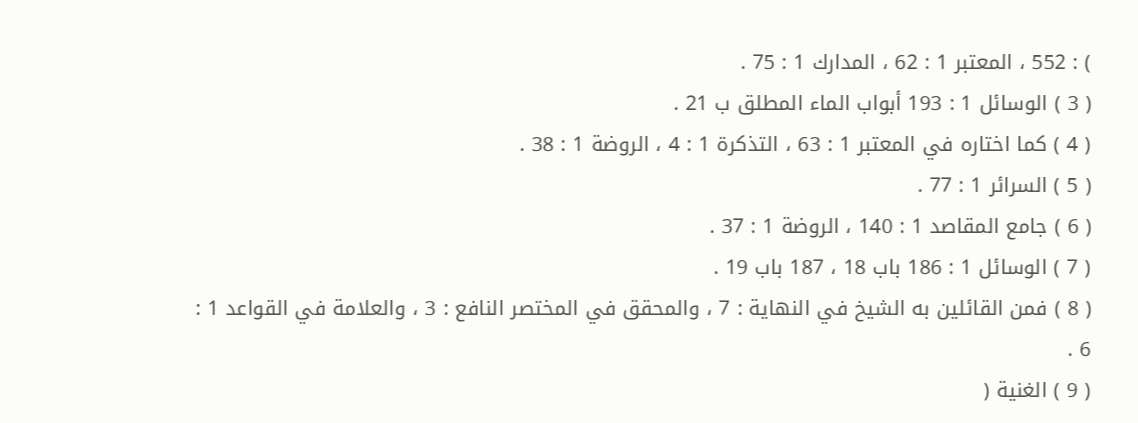) : 552 ، المعتبر 1 : 62 ، المدارك 1 : 75 .
( 3 ) الوسائل 1 : 193 أبواب الماء المطلق ب 21 .
( 4 ) كما اختاره في المعتبر 1 : 63 ، التذكرة 1 : 4 ، الروضة 1 : 38 .
( 5 ) السرائر 1 : 77 .
( 6 ) جامع المقاصد 1 : 140 ، الروضة 1 : 37 .
( 7 ) الوسائل 1 : 186 باب 18 ، 187 باب 19 .
( 8 ) فمن القائلين به الشيخ في النهاية : 7 ، والمحقق في المختصر النافع : 3 ، والعلامة في القواعد 1 :
6 .
( 9 ) الغنية (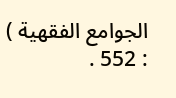الجوامع الفقهية ) : 552 .